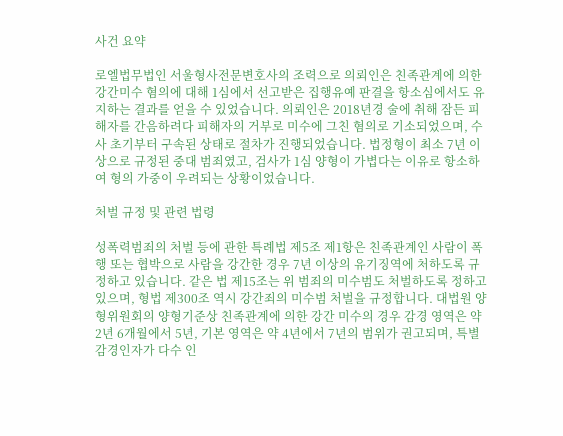사건 요약

로엘법무법인 서울형사전문변호사의 조력으로 의뢰인은 친족관계에 의한 강간미수 혐의에 대해 1심에서 선고받은 집행유예 판결을 항소심에서도 유지하는 결과를 얻을 수 있었습니다. 의뢰인은 2018년경 술에 취해 잠든 피해자를 간음하려다 피해자의 거부로 미수에 그친 혐의로 기소되었으며, 수사 초기부터 구속된 상태로 절차가 진행되었습니다. 법정형이 최소 7년 이상으로 규정된 중대 범죄였고, 검사가 1심 양형이 가볍다는 이유로 항소하여 형의 가중이 우려되는 상황이었습니다.

처벌 규정 및 관련 법령

성폭력범죄의 처벌 등에 관한 특례법 제5조 제1항은 친족관계인 사람이 폭행 또는 협박으로 사람을 강간한 경우 7년 이상의 유기징역에 처하도록 규정하고 있습니다. 같은 법 제15조는 위 범죄의 미수범도 처벌하도록 정하고 있으며, 형법 제300조 역시 강간죄의 미수범 처벌을 규정합니다. 대법원 양형위원회의 양형기준상 친족관계에 의한 강간 미수의 경우 감경 영역은 약 2년 6개월에서 5년, 기본 영역은 약 4년에서 7년의 범위가 권고되며, 특별감경인자가 다수 인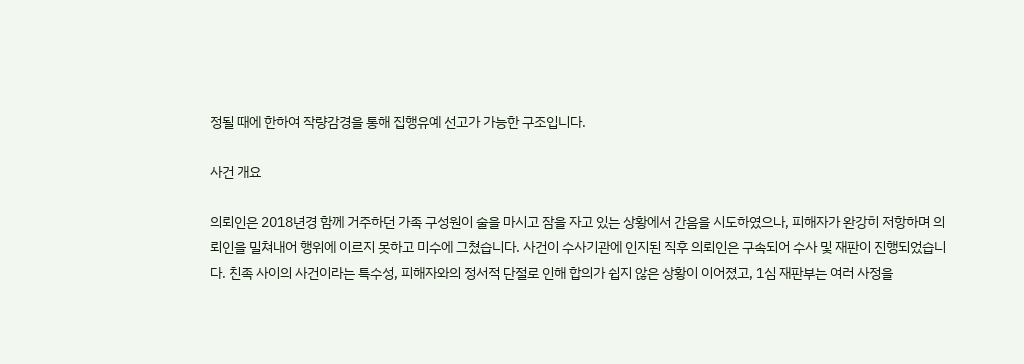정될 때에 한하여 작량감경을 통해 집행유예 선고가 가능한 구조입니다.

사건 개요

의뢰인은 2018년경 함께 거주하던 가족 구성원이 술을 마시고 잠을 자고 있는 상황에서 간음을 시도하였으나, 피해자가 완강히 저항하며 의뢰인을 밀쳐내어 행위에 이르지 못하고 미수에 그쳤습니다. 사건이 수사기관에 인지된 직후 의뢰인은 구속되어 수사 및 재판이 진행되었습니다. 친족 사이의 사건이라는 특수성, 피해자와의 정서적 단절로 인해 합의가 쉽지 않은 상황이 이어졌고, 1심 재판부는 여러 사정을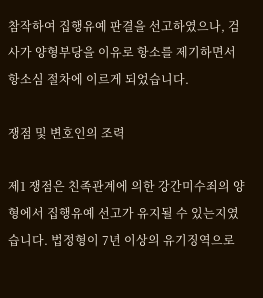참작하여 집행유예 판결을 선고하였으나, 검사가 양형부당을 이유로 항소를 제기하면서 항소심 절차에 이르게 되었습니다.

쟁점 및 변호인의 조력

제1 쟁점은 친족관계에 의한 강간미수죄의 양형에서 집행유예 선고가 유지될 수 있는지였습니다. 법정형이 7년 이상의 유기징역으로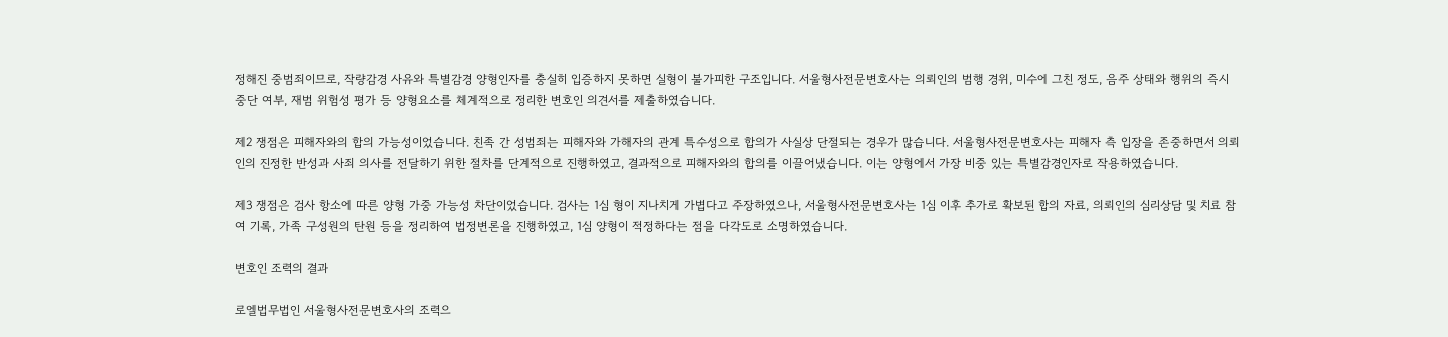정해진 중범죄이므로, 작량감경 사유와 특별감경 양형인자를 충실히 입증하지 못하면 실형이 불가피한 구조입니다. 서울형사전문변호사는 의뢰인의 범행 경위, 미수에 그친 정도, 음주 상태와 행위의 즉시 중단 여부, 재범 위험성 평가 등 양형요소를 체계적으로 정리한 변호인 의견서를 제출하였습니다.

제2 쟁점은 피해자와의 합의 가능성이었습니다. 친족 간 성범죄는 피해자와 가해자의 관계 특수성으로 합의가 사실상 단절되는 경우가 많습니다. 서울형사전문변호사는 피해자 측 입장을 존중하면서 의뢰인의 진정한 반성과 사죄 의사를 전달하기 위한 절차를 단계적으로 진행하였고, 결과적으로 피해자와의 합의를 이끌어냈습니다. 이는 양형에서 가장 비중 있는 특별감경인자로 작용하였습니다.

제3 쟁점은 검사 항소에 따른 양형 가중 가능성 차단이었습니다. 검사는 1심 형이 지나치게 가볍다고 주장하였으나, 서울형사전문변호사는 1심 이후 추가로 확보된 합의 자료, 의뢰인의 심리상담 및 치료 참여 기록, 가족 구성원의 탄원 등을 정리하여 법정변론을 진행하였고, 1심 양형이 적정하다는 점을 다각도로 소명하였습니다.

변호인 조력의 결과

로엘법무법인 서울형사전문변호사의 조력으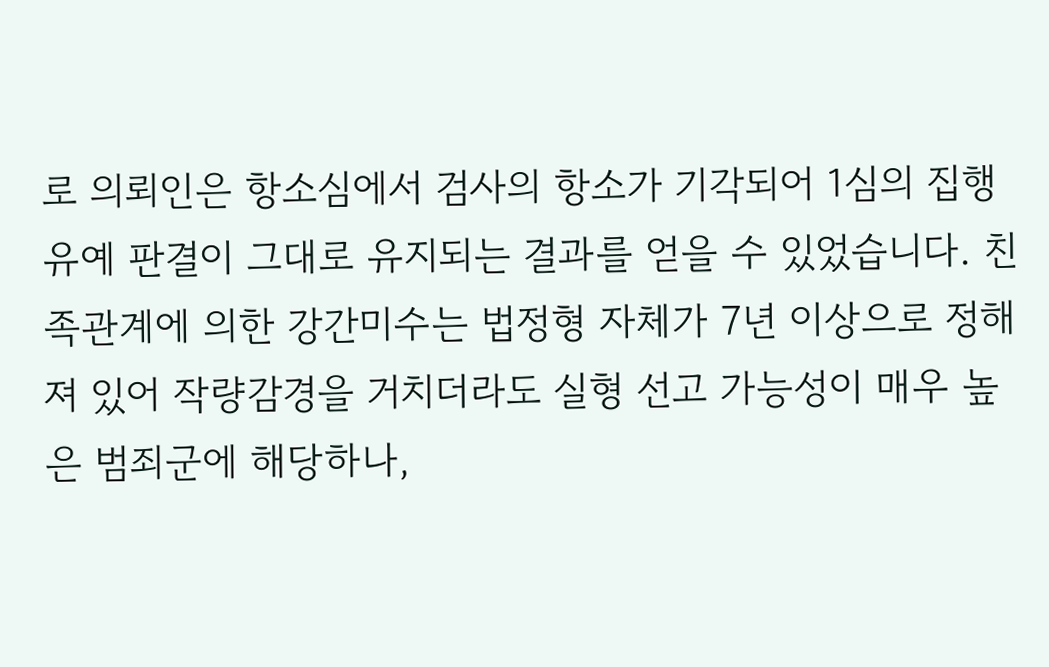로 의뢰인은 항소심에서 검사의 항소가 기각되어 1심의 집행유예 판결이 그대로 유지되는 결과를 얻을 수 있었습니다. 친족관계에 의한 강간미수는 법정형 자체가 7년 이상으로 정해져 있어 작량감경을 거치더라도 실형 선고 가능성이 매우 높은 범죄군에 해당하나,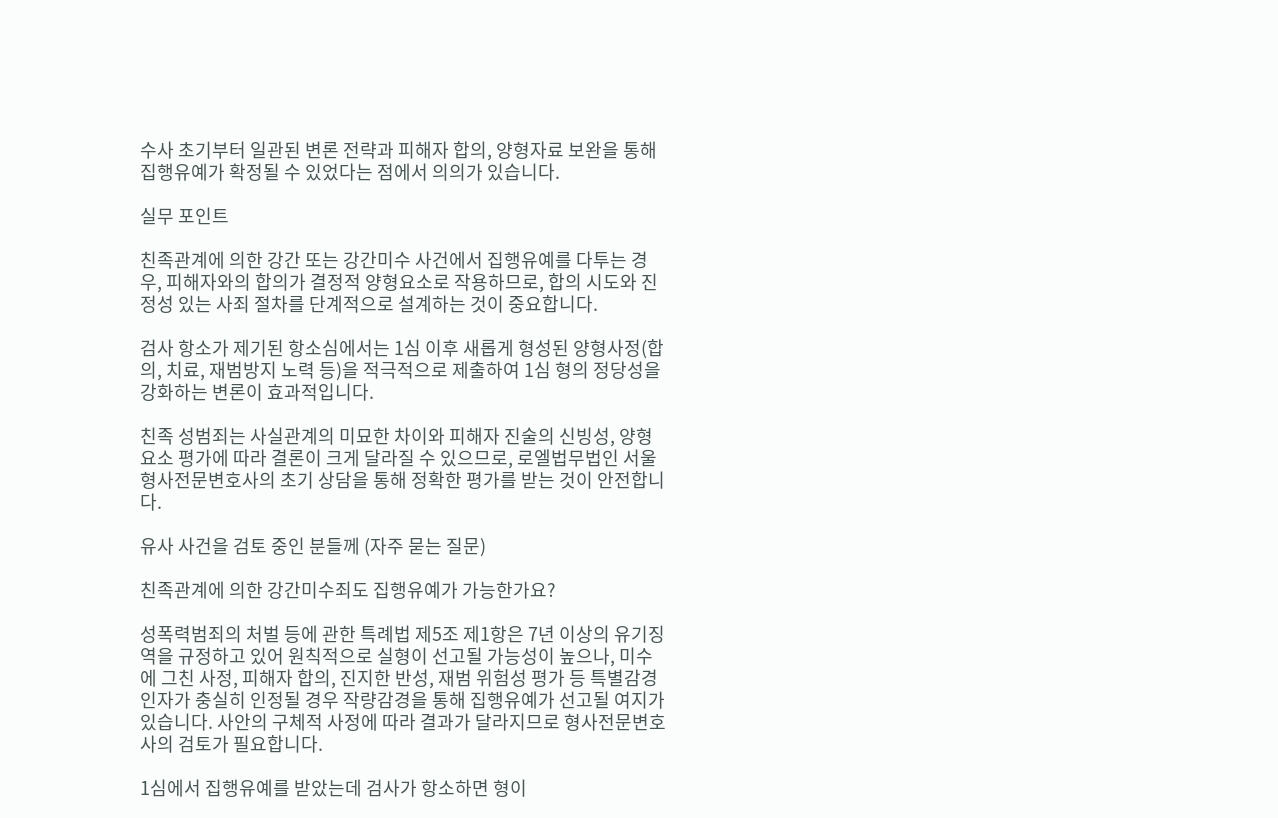수사 초기부터 일관된 변론 전략과 피해자 합의, 양형자료 보완을 통해 집행유예가 확정될 수 있었다는 점에서 의의가 있습니다.

실무 포인트

친족관계에 의한 강간 또는 강간미수 사건에서 집행유예를 다투는 경우, 피해자와의 합의가 결정적 양형요소로 작용하므로, 합의 시도와 진정성 있는 사죄 절차를 단계적으로 설계하는 것이 중요합니다.

검사 항소가 제기된 항소심에서는 1심 이후 새롭게 형성된 양형사정(합의, 치료, 재범방지 노력 등)을 적극적으로 제출하여 1심 형의 정당성을 강화하는 변론이 효과적입니다.

친족 성범죄는 사실관계의 미묘한 차이와 피해자 진술의 신빙성, 양형요소 평가에 따라 결론이 크게 달라질 수 있으므로, 로엘법무법인 서울형사전문변호사의 초기 상담을 통해 정확한 평가를 받는 것이 안전합니다.

유사 사건을 검토 중인 분들께 (자주 묻는 질문)

친족관계에 의한 강간미수죄도 집행유예가 가능한가요?

성폭력범죄의 처벌 등에 관한 특례법 제5조 제1항은 7년 이상의 유기징역을 규정하고 있어 원칙적으로 실형이 선고될 가능성이 높으나, 미수에 그친 사정, 피해자 합의, 진지한 반성, 재범 위험성 평가 등 특별감경인자가 충실히 인정될 경우 작량감경을 통해 집행유예가 선고될 여지가 있습니다. 사안의 구체적 사정에 따라 결과가 달라지므로 형사전문변호사의 검토가 필요합니다.

1심에서 집행유예를 받았는데 검사가 항소하면 형이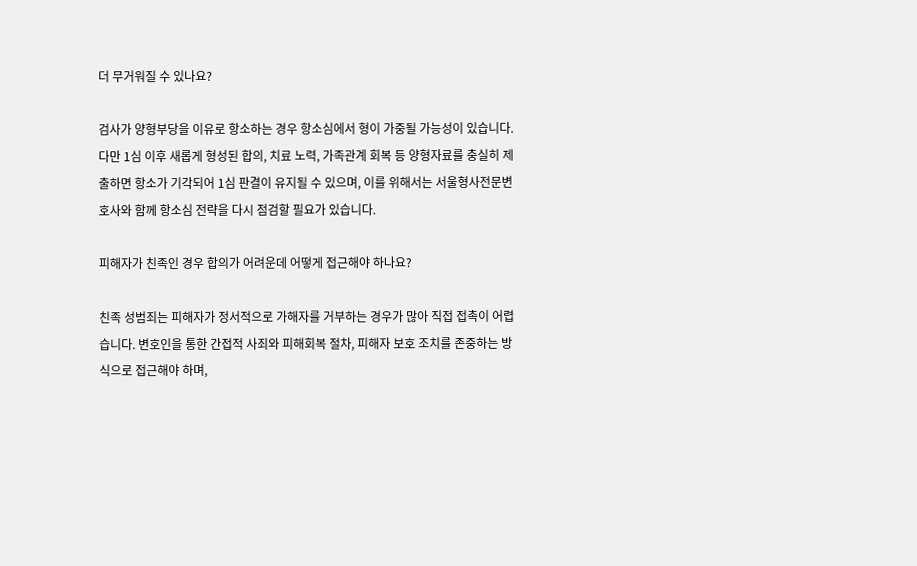더 무거워질 수 있나요?

검사가 양형부당을 이유로 항소하는 경우 항소심에서 형이 가중될 가능성이 있습니다. 다만 1심 이후 새롭게 형성된 합의, 치료 노력, 가족관계 회복 등 양형자료를 충실히 제출하면 항소가 기각되어 1심 판결이 유지될 수 있으며, 이를 위해서는 서울형사전문변호사와 함께 항소심 전략을 다시 점검할 필요가 있습니다.

피해자가 친족인 경우 합의가 어려운데 어떻게 접근해야 하나요?

친족 성범죄는 피해자가 정서적으로 가해자를 거부하는 경우가 많아 직접 접촉이 어렵습니다. 변호인을 통한 간접적 사죄와 피해회복 절차, 피해자 보호 조치를 존중하는 방식으로 접근해야 하며,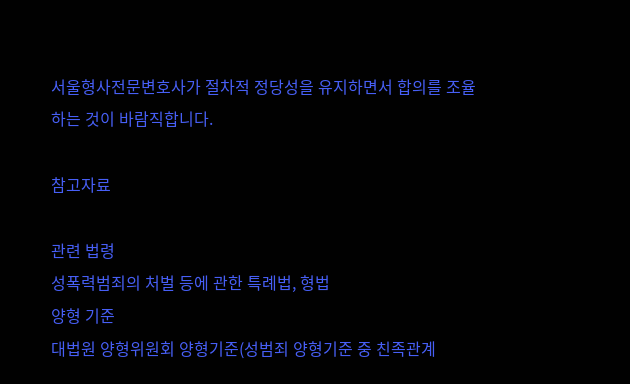서울형사전문변호사가 절차적 정당성을 유지하면서 합의를 조율하는 것이 바람직합니다.

참고자료

관련 법령
성폭력범죄의 처벌 등에 관한 특례법, 형법
양형 기준
대법원 양형위원회 양형기준(성범죄 양형기준 중 친족관계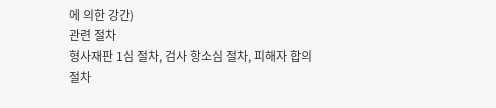에 의한 강간)
관련 절차
형사재판 1심 절차, 검사 항소심 절차, 피해자 합의 절차